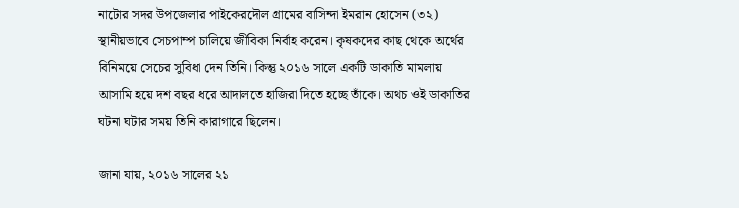নাটোর সদর উপজেলার পাইকেরদৌল গ্রামের বাসিন্দা ইমরান হোসেন (৩২) স্থানীয়ভাবে সেচপাম্প চালিয়ে জীবিকা নির্বাহ করেন। কৃষকদের কাছ থেকে অর্থের বিনিময়ে সেচের সুবিধা দেন তিনি। কিন্তু ২০১৬ সালে একটি ডাকাতি মামলায় আসামি হয়ে দশ বছর ধরে আদালতে হাজিরা দিতে হচ্ছে তাঁকে। অথচ ওই ডাকাতির ঘটনা ঘটার সময় তিনি কারাগারে ছিলেন।

জানা যায়, ২০১৬ সালের ২১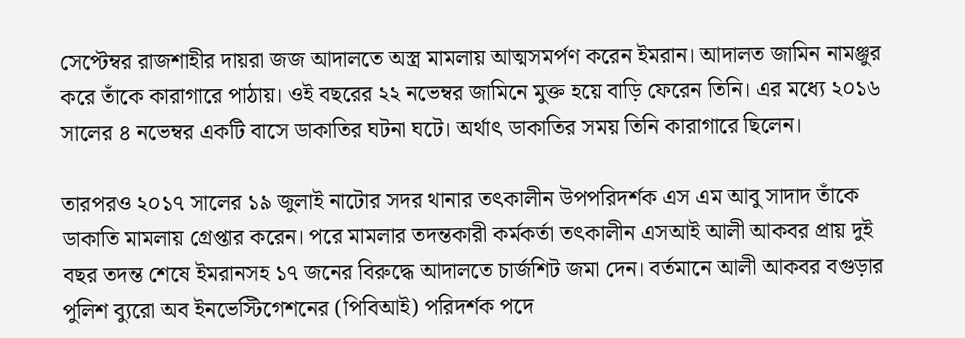সেপ্টেম্বর রাজশাহীর দায়রা জজ আদালতে অস্ত্র মামলায় আত্মসমর্পণ করেন ইমরান। আদালত জামিন নামঞ্জুর করে তাঁকে কারাগারে পাঠায়। ওই বছরের ২২ নভেম্বর জামিনে মুক্ত হয়ে বাড়ি ফেরেন তিনি। এর মধ্যে ২০১৬ সালের ৪ নভেম্বর একটি বাসে ডাকাতির ঘটনা ঘটে। অর্থাৎ ডাকাতির সময় তিনি কারাগারে ছিলেন।

তারপরও ২০১৭ সালের ১৯ জুলাই নাটোর সদর থানার তৎকালীন উপপরিদর্শক এস এম আবু সাদাদ তাঁকে ডাকাতি মামলায় গ্রেপ্তার করেন। পরে মামলার তদন্তকারী কর্মকর্তা তৎকালীন এসআই আলী আকবর প্রায় দুই বছর তদন্ত শেষে ইমরানসহ ১৭ জনের বিরুদ্ধে আদালতে চার্জশিট জমা দেন। বর্তমানে আলী আকবর বগুড়ার পুলিশ ব্যুরো অব ইনভেস্টিগেশনের (পিবিআই) পরিদর্শক পদে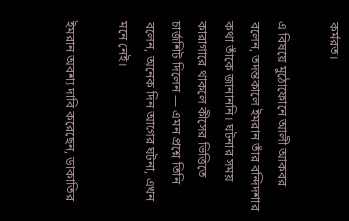কর্মরত।

এ বিষয়ে মুঠোফোনে আলী আকবর বলেন, তদন্তকালে ইমরান তাঁর বন্দিদশার কথা তাঁকে জানাননি। ঘটনার সময় কারাগারে থাকলে কীসের ভিত্তিতে চার্জশিট দিলেন — এমন প্রশ্নে তিনি বলেন, অনেক দিন আগের ঘটনা, এখন মনে নেই।

ইমরান অবশ্য দাবি করেছেন, ডাকাতির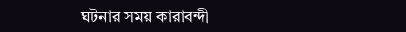ঘটনার সময় কারাবন্দী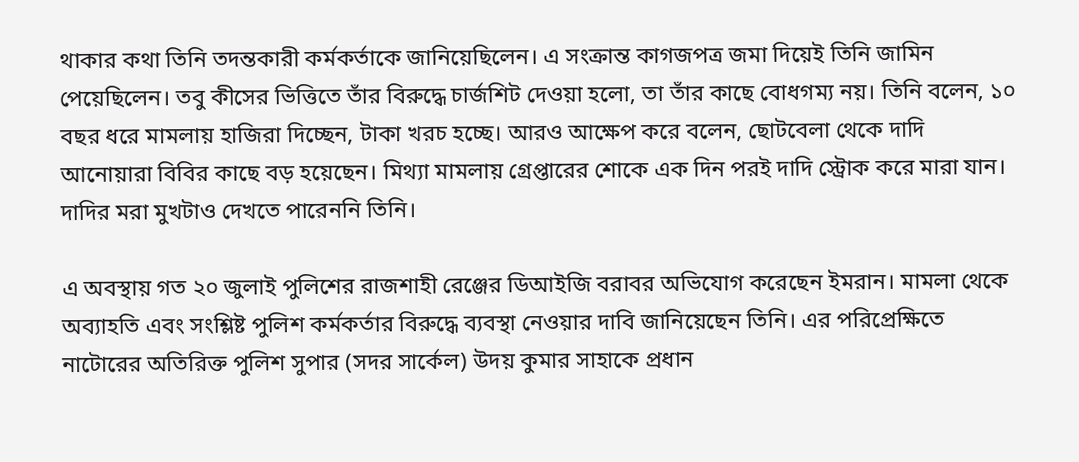থাকার কথা তিনি তদন্তকারী কর্মকর্তাকে জানিয়েছিলেন। এ সংক্রান্ত কাগজপত্র জমা দিয়েই তিনি জামিন পেয়েছিলেন। তবু কীসের ভিত্তিতে তাঁর বিরুদ্ধে চার্জশিট দেওয়া হলো, তা তাঁর কাছে বোধগম্য নয়। তিনি বলেন, ১০ বছর ধরে মামলায় হাজিরা দিচ্ছেন, টাকা খরচ হচ্ছে। আরও আক্ষেপ করে বলেন, ছোটবেলা থেকে দাদি আনোয়ারা বিবির কাছে বড় হয়েছেন। মিথ্যা মামলায় গ্রেপ্তারের শোকে এক দিন পরই দাদি স্ট্রোক করে মারা যান। দাদির মরা মুখটাও দেখতে পারেননি তিনি।

এ অবস্থায় গত ২০ জুলাই পুলিশের রাজশাহী রেঞ্জের ডিআইজি বরাবর অভিযোগ করেছেন ইমরান। মামলা থেকে অব্যাহতি এবং সংশ্লিষ্ট পুলিশ কর্মকর্তার বিরুদ্ধে ব্যবস্থা নেওয়ার দাবি জানিয়েছেন তিনি। এর পরিপ্রেক্ষিতে নাটোরের অতিরিক্ত পুলিশ সুপার (সদর সার্কেল) উদয় কুমার সাহাকে প্রধান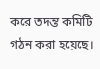করে তদন্ত কমিটি গঠন করা হয়েছে।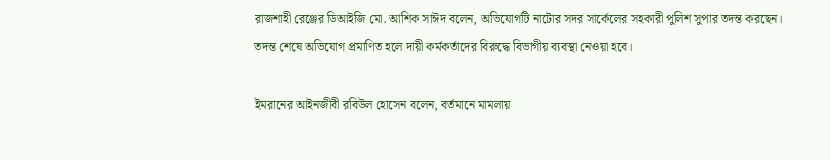রাজশাহী রেঞ্জের ডিআইজি মো. আশিক সাঈদ বলেন, অভিযোগটি নাটোর সদর সার্কেলের সহকারী পুলিশ সুপার তদন্ত করছেন। তদন্ত শেষে অভিযোগ প্রমাণিত হলে দায়ী কর্মকর্তাদের বিরুদ্ধে বিভাগীয় ব্যবস্থা নেওয়া হবে।

ইমরানের আইনজীবী রবিউল হোসেন বলেন, বর্তমানে মামলায়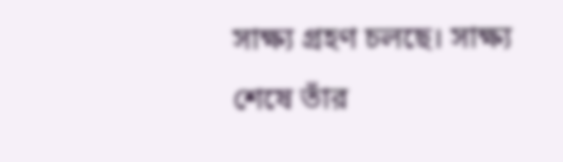সাক্ষ্য গ্রহণ চলছে। সাক্ষ্য শেষে তাঁর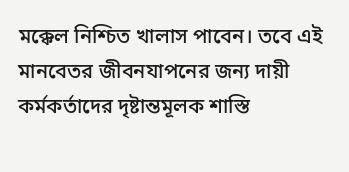মক্কেল নিশ্চিত খালাস পাবেন। তবে এই মানবেতর জীবনযাপনের জন্য দায়ী কর্মকর্তাদের দৃষ্টান্তমূলক শাস্তি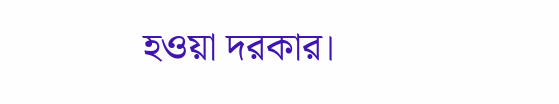হওয়া দরকার।